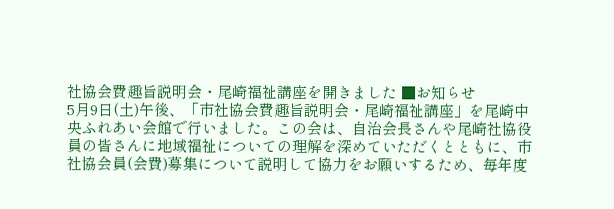社協会費趣旨説明会・尾崎福祉講座を開きました ■お知らせ
5月9日(土)午後、「市社協会費趣旨説明会・尾崎福祉講座」を尾崎中央ふれあい会館で行いました。この会は、自治会長さんや尾崎社協役員の皆さんに地域福祉についての理解を深めていただくとともに、市社協会員(会費)募集について説明して協力をお願いするため、毎年度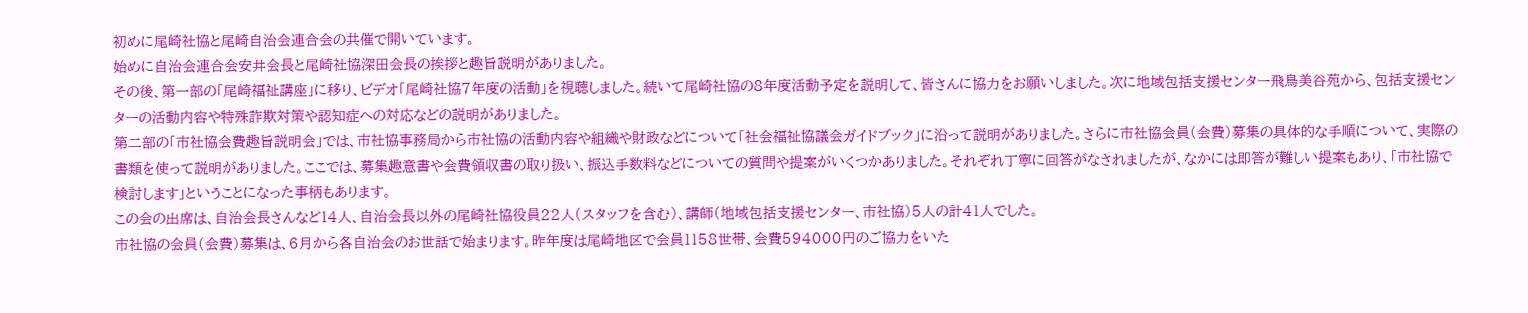初めに尾崎社協と尾崎自治会連合会の共催で開いています。
始めに自治会連合会安井会長と尾崎社協深田会長の挨拶と趣旨説明がありました。
その後、第一部の「尾崎福祉講座」に移り、ビデオ「尾崎社協7年度の活動」を視聴しました。続いて尾崎社協の8年度活動予定を説明して、皆さんに協力をお願いしました。次に地域包括支援センター飛鳥美谷苑から、包括支援センターの活動内容や特殊詐欺対策や認知症への対応などの説明がありました。
第二部の「市社協会費趣旨説明会」では、市社協事務局から市社協の活動内容や組織や財政などについて「社会福祉協議会ガイドブック」に沿って説明がありました。さらに市社協会員(会費)募集の具体的な手順について、実際の書類を使って説明がありました。ここでは、募集趣意書や会費領収書の取り扱い、振込手数料などについての質問や提案がいくつかありました。それぞれ丁寧に回答がなされましたが、なかには即答が難しい提案もあり、「市社協で検討します」ということになった事柄もあります。
この会の出席は、自治会長さんなど14人、自治会長以外の尾崎社協役員22人(スタッフを含む)、講師(地域包括支援センター、市社協)5人の計41人でした。
市社協の会員(会費)募集は、6月から各自治会のお世話で始まります。昨年度は尾崎地区で会員1158世帯、会費594000円のご協力をいた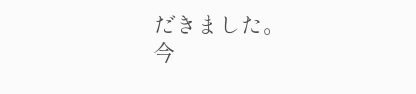だきました。
今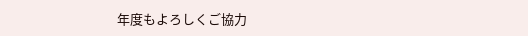年度もよろしくご協力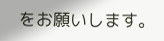をお願いします。